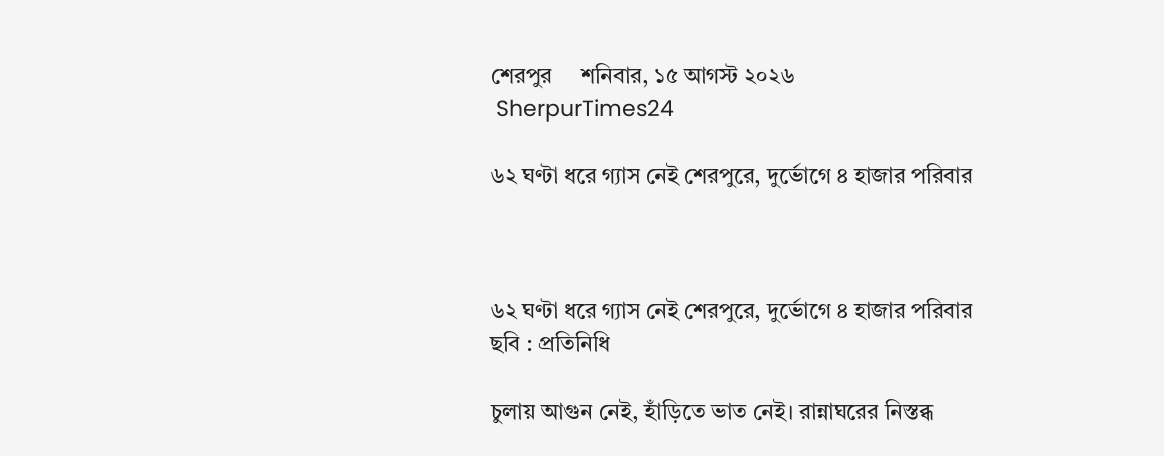শেরপুর     শনিবার, ১৫ আগস্ট ২০২৬
 SherpurTimes24

৬২ ঘণ্টা ধরে গ্যাস নেই শেরপুরে, দুর্ভোগে ৪ হাজার পরিবার



৬২ ঘণ্টা ধরে গ্যাস নেই শেরপুরে, দুর্ভোগে ৪ হাজার পরিবার
ছবি : প্রতিনিধি

চুলায় আগুন নেই, হাঁড়িতে ভাত নেই। রান্নাঘরের নিস্তব্ধ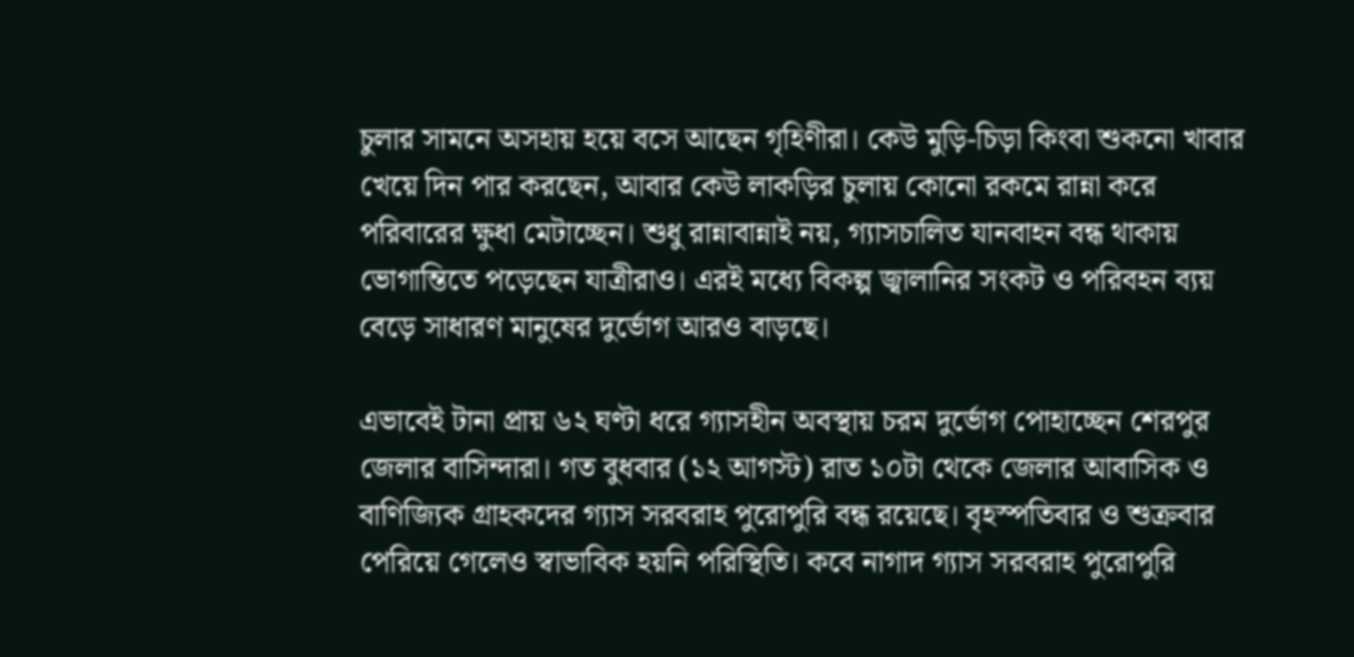চুলার সামনে অসহায় হয়ে বসে আছেন গৃহিণীরা। কেউ মুড়ি-চিড়া কিংবা শুকনো খাবার খেয়ে দিন পার করছেন, আবার কেউ লাকড়ির চুলায় কোনো রকমে রান্না করে পরিবারের ক্ষুধা মেটাচ্ছেন। শুধু রান্নাবান্নাই নয়, গ্যাসচালিত যানবাহন বন্ধ থাকায় ভোগান্তিতে পড়েছেন যাত্রীরাও। এরই মধ্যে বিকল্প জ্বালানির সংকট ও পরিবহন ব্যয় বেড়ে সাধারণ মানুষের দুর্ভোগ আরও বাড়ছে।

এভাবেই টানা প্রায় ৬২ ঘণ্টা ধরে গ্যাসহীন অবস্থায় চরম দুর্ভোগ পোহাচ্ছেন শেরপুর জেলার বাসিন্দারা। গত বুধবার (১২ আগস্ট) রাত ১০টা থেকে জেলার আবাসিক ও বাণিজ্যিক গ্রাহকদের গ্যাস সরবরাহ পুরোপুরি বন্ধ রয়েছে। বৃহস্পতিবার ও শুক্রবার পেরিয়ে গেলেও স্বাভাবিক হয়নি পরিস্থিতি। কবে নাগাদ গ্যাস সরবরাহ পুরোপুরি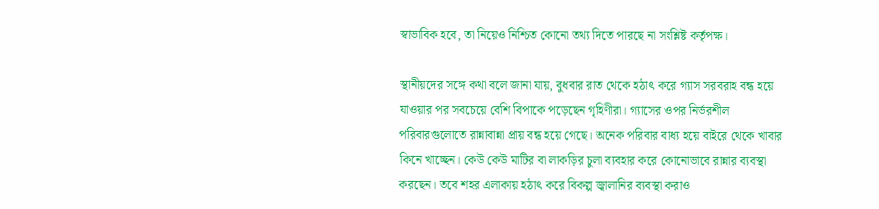স্বাভাবিক হবে, তা নিয়েও নিশ্চিত কোনো তথ্য দিতে পারছে না সংশ্লিষ্ট কর্তৃপক্ষ।

স্থানীয়দের সঙ্গে কথা বলে জানা যায়, বুধবার রাত থেকে হঠাৎ করে গ্যাস সরবরাহ বন্ধ হয়ে যাওয়ার পর সবচেয়ে বেশি বিপাকে পড়েছেন গৃহিণীরা। গ্যাসের ওপর নির্ভরশীল পরিবারগুলোতে রান্নাবান্না প্রায় বন্ধ হয়ে গেছে। অনেক পরিবার বাধ্য হয়ে বাইরে থেকে খাবার কিনে খাচ্ছেন। কেউ কেউ মাটির বা লাকড়ির চুলা ব্যবহার করে কোনোভাবে রান্নার ব্যবস্থা করছেন। তবে শহর এলাকায় হঠাৎ করে বিকল্প জ্বালানির ব্যবস্থা করাও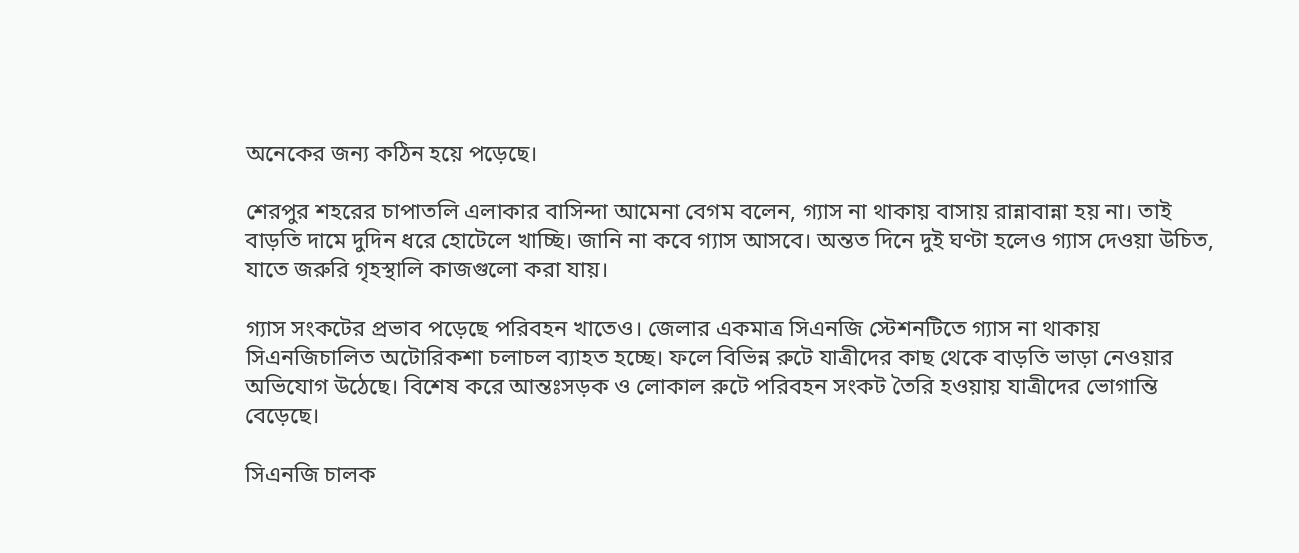অনেকের জন্য কঠিন হয়ে পড়েছে।

শেরপুর শহরের চাপাতলি এলাকার বাসিন্দা আমেনা বেগম বলেন, গ্যাস না থাকায় বাসায় রান্নাবান্না হয় না। তাই বাড়তি দামে দুদিন ধরে হোটেলে খাচ্ছি। জানি না কবে গ্যাস আসবে। অন্তত দিনে দুই ঘণ্টা হলেও গ্যাস দেওয়া উচিত, যাতে জরুরি গৃহস্থালি কাজগুলো করা যায়।

গ্যাস সংকটের প্রভাব পড়েছে পরিবহন খাতেও। জেলার একমাত্র সিএনজি স্টেশনটিতে গ্যাস না থাকায় সিএনজিচালিত অটোরিকশা চলাচল ব্যাহত হচ্ছে। ফলে বিভিন্ন রুটে যাত্রীদের কাছ থেকে বাড়তি ভাড়া নেওয়ার অভিযোগ উঠেছে। বিশেষ করে আন্তঃসড়ক ও লোকাল রুটে পরিবহন সংকট তৈরি হওয়ায় যাত্রীদের ভোগান্তি বেড়েছে।

সিএনজি চালক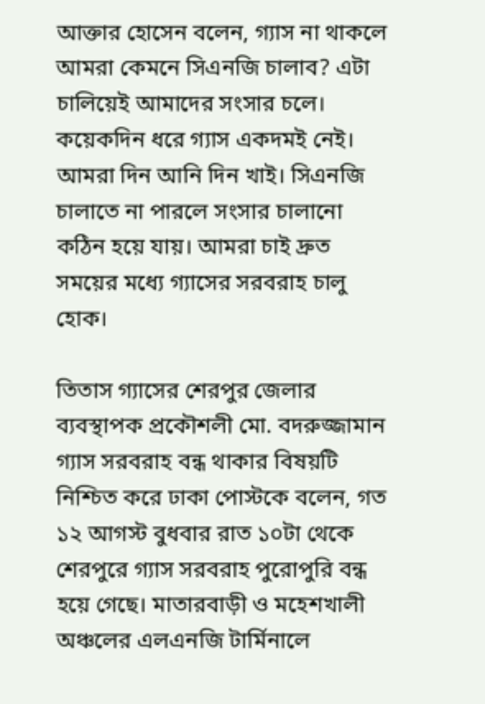আক্তার হোসেন বলেন, গ্যাস না থাকলে আমরা কেমনে সিএনজি চালাব? এটা চালিয়েই আমাদের সংসার চলে। কয়েকদিন ধরে গ্যাস একদমই নেই। আমরা দিন আনি দিন খাই। সিএনজি চালাতে না পারলে সংসার চালানো কঠিন হয়ে যায়। আমরা চাই দ্রুত সময়ের মধ্যে গ্যাসের সরবরাহ চালু হোক।

তিতাস গ্যাসের শেরপুর জেলার ব্যবস্থাপক প্রকৌশলী মো. বদরুজ্জামান  গ্যাস সরবরাহ বন্ধ থাকার বিষয়টি নিশ্চিত করে ঢাকা পোস্টকে বলেন, গত ১২ আগস্ট বুধবার রাত ১০টা থেকে শেরপুরে গ্যাস সরবরাহ পুরোপুরি বন্ধ হয়ে গেছে। মাতারবাড়ী ও মহেশখালী অঞ্চলের এলএনজি টার্মিনালে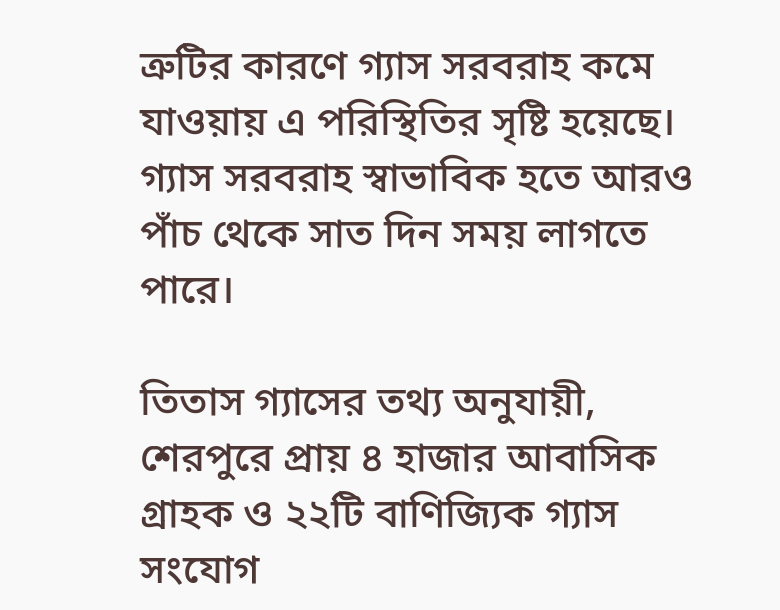ত্রুটির কারণে গ্যাস সরবরাহ কমে যাওয়ায় এ পরিস্থিতির সৃষ্টি হয়েছে। গ্যাস সরবরাহ স্বাভাবিক হতে আরও পাঁচ থেকে সাত দিন সময় লাগতে পারে।

তিতাস গ্যাসের তথ্য অনুযায়ী, শেরপুরে প্রায় ৪ হাজার আবাসিক গ্রাহক ও ২২টি বাণিজ্যিক গ্যাস সংযোগ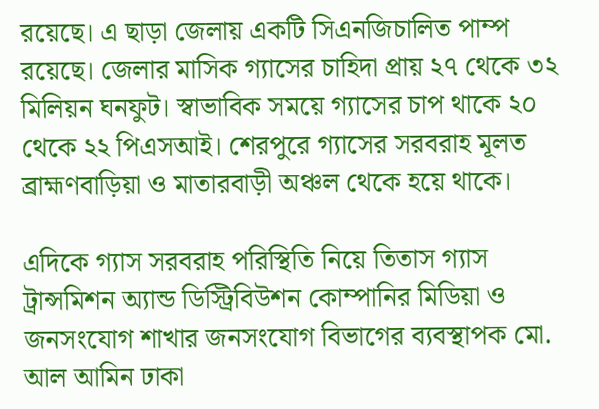রয়েছে। এ ছাড়া জেলায় একটি সিএনজিচালিত পাম্প রয়েছে। জেলার মাসিক গ্যাসের চাহিদা প্রায় ২৭ থেকে ৩২ মিলিয়ন ঘনফুট। স্বাভাবিক সময়ে গ্যাসের চাপ থাকে ২০ থেকে ২২ পিএসআই। শেরপুরে গ্যাসের সরবরাহ মূলত ব্রাহ্মণবাড়িয়া ও মাতারবাড়ী অঞ্চল থেকে হয়ে থাকে।

এদিকে গ্যাস সরবরাহ পরিস্থিতি নিয়ে তিতাস গ্যাস ট্রান্সমিশন অ্যান্ড ডিস্ট্রিবিউশন কোম্পানির মিডিয়া ও জনসংযোগ শাখার জনসংযোগ বিভাগের ব্যবস্থাপক মো. আল আমিন ঢাকা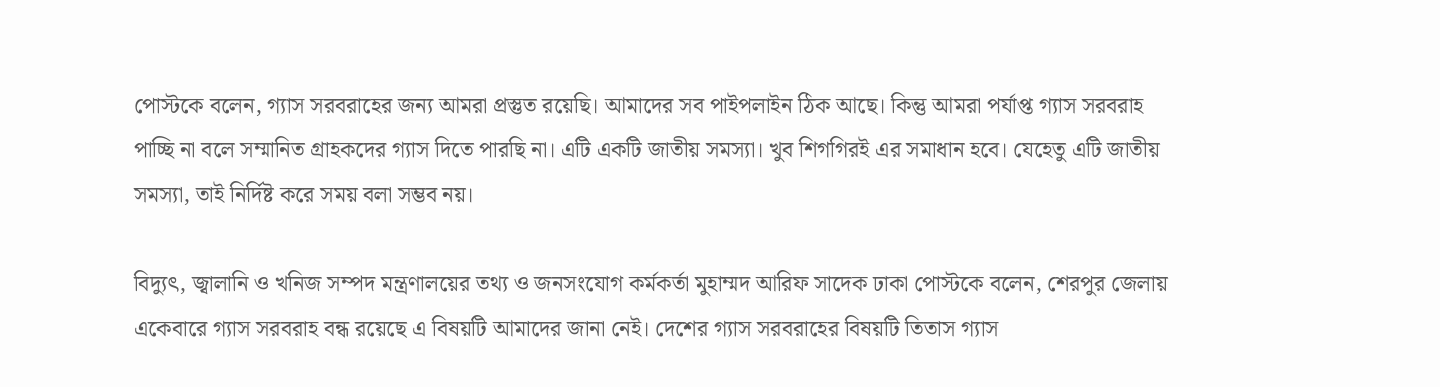পোস্টকে বলেন, গ্যাস সরবরাহের জন্য আমরা প্রস্তুত রয়েছি। আমাদের সব পাইপলাইন ঠিক আছে। কিন্তু আমরা পর্যাপ্ত গ্যাস সরবরাহ পাচ্ছি না বলে সম্মানিত গ্রাহকদের গ্যাস দিতে পারছি না। এটি একটি জাতীয় সমস্যা। খুব শিগগিরই এর সমাধান হবে। যেহেতু এটি জাতীয় সমস্যা, তাই নির্দিষ্ট করে সময় বলা সম্ভব নয়।

বিদ্যুৎ, জ্বালানি ও খনিজ সম্পদ মন্ত্রণালয়ের তথ্য ও জনসংযোগ কর্মকর্তা মুহাম্মদ আরিফ সাদেক ঢাকা পোস্টকে বলেন, শেরপুর জেলায় একেবারে গ্যাস সরবরাহ বন্ধ রয়েছে এ বিষয়টি আমাদের জানা নেই। দেশের গ্যাস সরবরাহের বিষয়টি তিতাস গ্যাস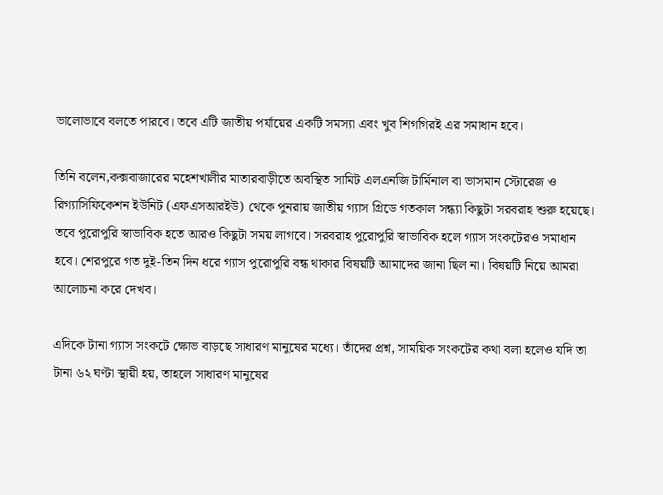ভালোভাবে বলতে পারবে। তবে এটি জাতীয় পর্যায়ের একটি সমস্যা এবং খুব শিগগিরই এর সমাধান হবে।

তিনি বলেন,কক্সবাজারের মহেশখালীর মাতারবাড়ীতে অবস্থিত সামিট এলএনজি টার্মিনাল বা ভাসমান স্টোরেজ ও রিগ্যাসিফিকেশন ইউনিট (এফএসআরইউ) থেকে পুনরায় জাতীয় গ্যাস গ্রিডে গতকাল সন্ধ্যা কিছুটা সরবরাহ শুরু হয়েছে। তবে পুরোপুরি স্বাভাবিক হতে আরও কিছুটা সময় লাগবে। সরবরাহ পুরোপুরি স্বাভাবিক হলে গ্যাস সংকটেরও সমাধান হবে। শেরপুরে গত দুই-তিন দিন ধরে গ্যাস পুরোপুরি বন্ধ থাকার বিষয়টি আমাদের জানা ছিল না। বিষয়টি নিয়ে আমরা আলোচনা করে দেখব।

এদিকে টানা গ্যাস সংকটে ক্ষোভ বাড়ছে সাধারণ মানুষের মধ্যে। তাঁদের প্রশ্ন, সাময়িক সংকটের কথা বলা হলেও যদি তা টানা ৬২ ঘণ্টা স্থায়ী হয়, তাহলে সাধারণ মানুষের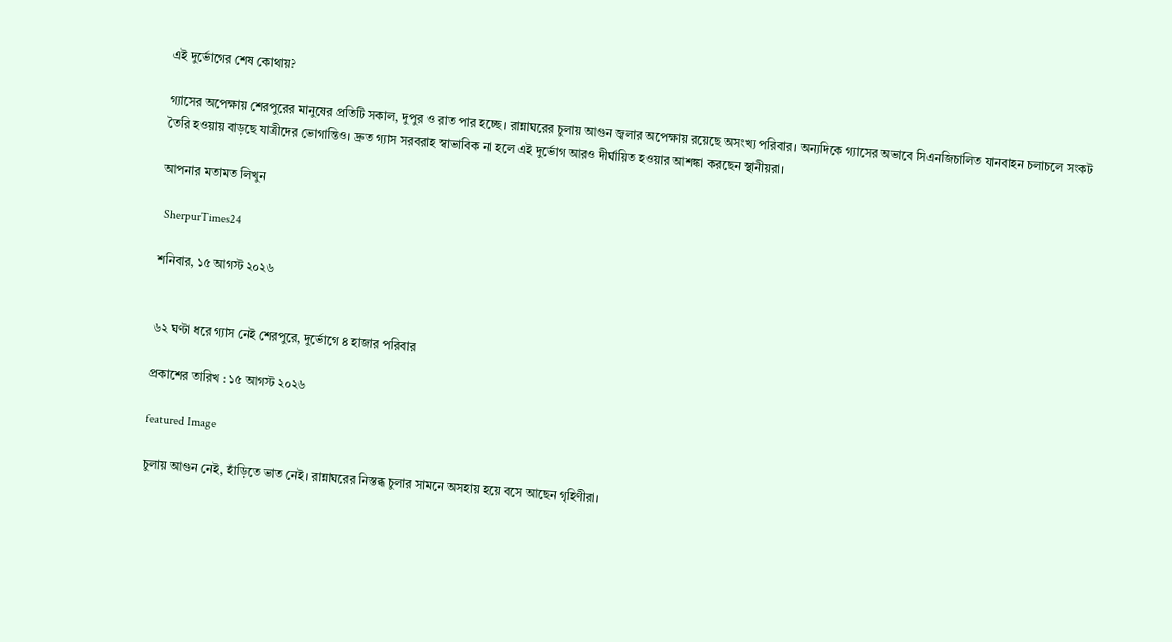এই দুর্ভোগের শেষ কোথায়?

গ্যাসের অপেক্ষায় শেরপুরের মানুষের প্রতিটি সকাল, দুপুর ও রাত পার হচ্ছে। রান্নাঘরের চুলায় আগুন জ্বলার অপেক্ষায় রয়েছে অসংখ্য পরিবার। অন্যদিকে গ্যাসের অভাবে সিএনজিচালিত যানবাহন চলাচলে সংকট তৈরি হওয়ায় বাড়ছে যাত্রীদের ভোগান্তিও। দ্রুত গ্যাস সরবরাহ স্বাভাবিক না হলে এই দুর্ভোগ আরও দীর্ঘায়িত হওয়ার আশঙ্কা করছেন স্থানীয়রা।

আপনার মতামত লিখুন

 SherpurTimes24

শনিবার, ১৫ আগস্ট ২০২৬


৬২ ঘণ্টা ধরে গ্যাস নেই শেরপুরে, দুর্ভোগে ৪ হাজার পরিবার

প্রকাশের তারিখ : ১৫ আগস্ট ২০২৬

featured Image

চুলায় আগুন নেই, হাঁড়িতে ভাত নেই। রান্নাঘরের নিস্তব্ধ চুলার সামনে অসহায় হয়ে বসে আছেন গৃহিণীরা।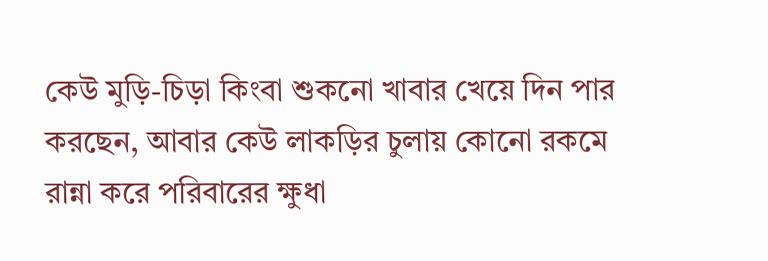কেউ মুড়ি-চিড়া কিংবা শুকনো খাবার খেয়ে দিন পার করছেন, আবার কেউ লাকড়ির চুলায় কোনো রকমে রান্না করে পরিবারের ক্ষুধা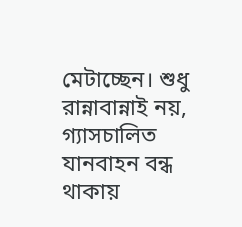মেটাচ্ছেন। শুধু রান্নাবান্নাই নয়, গ্যাসচালিত যানবাহন বন্ধ থাকায়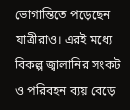ভোগান্তিতে পড়েছেন যাত্রীরাও। এরই মধ্যে বিকল্প জ্বালানির সংকট ও পরিবহন ব্যয় বেড়ে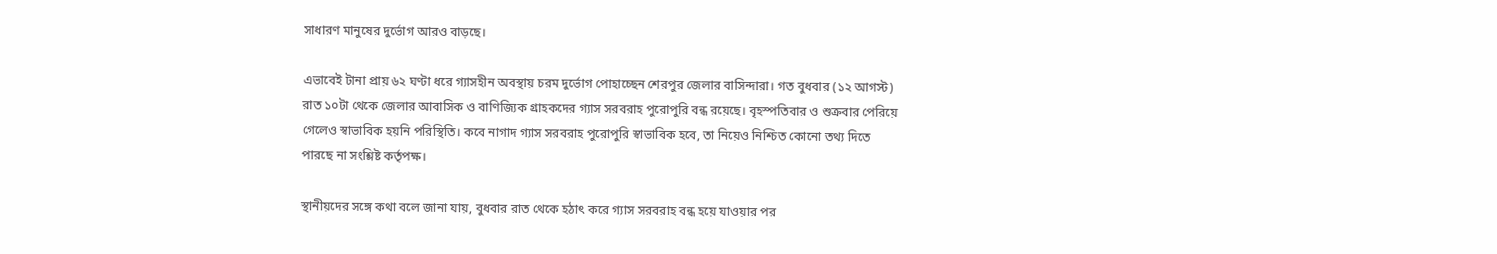সাধারণ মানুষের দুর্ভোগ আরও বাড়ছে।

এভাবেই টানা প্রায় ৬২ ঘণ্টা ধরে গ্যাসহীন অবস্থায় চরম দুর্ভোগ পোহাচ্ছেন শেরপুর জেলার বাসিন্দারা। গত বুধবার (১২ আগস্ট) রাত ১০টা থেকে জেলার আবাসিক ও বাণিজ্যিক গ্রাহকদের গ্যাস সরবরাহ পুরোপুরি বন্ধ রয়েছে। বৃহস্পতিবার ও শুক্রবার পেরিয়ে গেলেও স্বাভাবিক হয়নি পরিস্থিতি। কবে নাগাদ গ্যাস সরবরাহ পুরোপুরি স্বাভাবিক হবে, তা নিয়েও নিশ্চিত কোনো তথ্য দিতে পারছে না সংশ্লিষ্ট কর্তৃপক্ষ।

স্থানীয়দের সঙ্গে কথা বলে জানা যায়, বুধবার রাত থেকে হঠাৎ করে গ্যাস সরবরাহ বন্ধ হয়ে যাওয়ার পর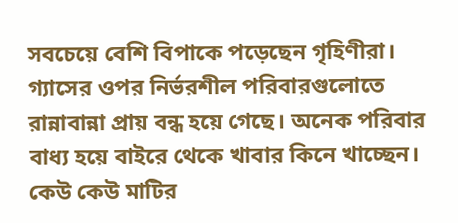সবচেয়ে বেশি বিপাকে পড়েছেন গৃহিণীরা। গ্যাসের ওপর নির্ভরশীল পরিবারগুলোতে রান্নাবান্না প্রায় বন্ধ হয়ে গেছে। অনেক পরিবার বাধ্য হয়ে বাইরে থেকে খাবার কিনে খাচ্ছেন। কেউ কেউ মাটির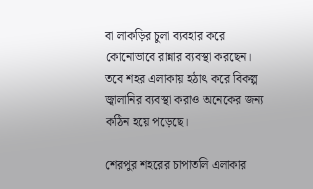বা লাকড়ির চুলা ব্যবহার করে কোনোভাবে রান্নার ব্যবস্থা করছেন। তবে শহর এলাকায় হঠাৎ করে বিকল্প জ্বালানির ব্যবস্থা করাও অনেকের জন্য কঠিন হয়ে পড়েছে।

শেরপুর শহরের চাপাতলি এলাকার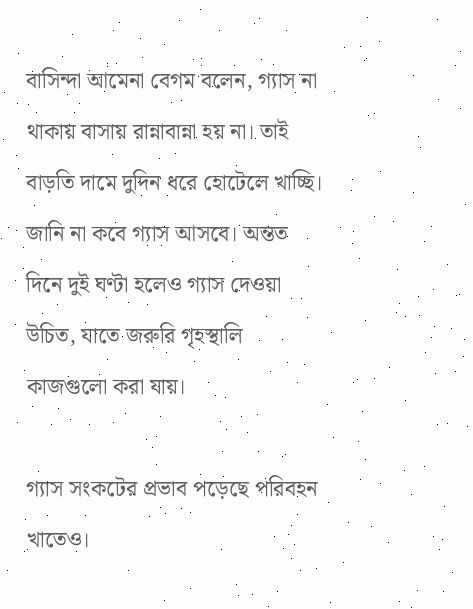বাসিন্দা আমেনা বেগম বলেন, গ্যাস না থাকায় বাসায় রান্নাবান্না হয় না। তাই বাড়তি দামে দুদিন ধরে হোটেলে খাচ্ছি। জানি না কবে গ্যাস আসবে। অন্তত দিনে দুই ঘণ্টা হলেও গ্যাস দেওয়া উচিত, যাতে জরুরি গৃহস্থালি কাজগুলো করা যায়।

গ্যাস সংকটের প্রভাব পড়েছে পরিবহন খাতেও।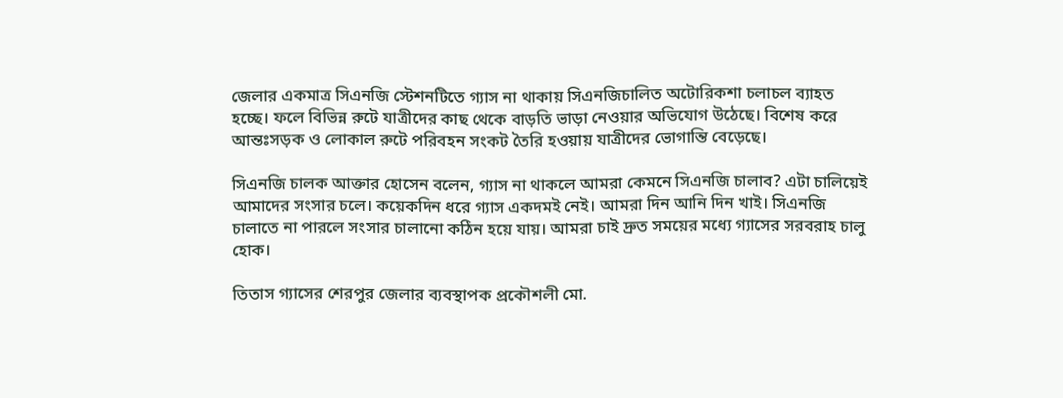জেলার একমাত্র সিএনজি স্টেশনটিতে গ্যাস না থাকায় সিএনজিচালিত অটোরিকশা চলাচল ব্যাহত হচ্ছে। ফলে বিভিন্ন রুটে যাত্রীদের কাছ থেকে বাড়তি ভাড়া নেওয়ার অভিযোগ উঠেছে। বিশেষ করে আন্তঃসড়ক ও লোকাল রুটে পরিবহন সংকট তৈরি হওয়ায় যাত্রীদের ভোগান্তি বেড়েছে।

সিএনজি চালক আক্তার হোসেন বলেন, গ্যাস না থাকলে আমরা কেমনে সিএনজি চালাব? এটা চালিয়েই আমাদের সংসার চলে। কয়েকদিন ধরে গ্যাস একদমই নেই। আমরা দিন আনি দিন খাই। সিএনজি চালাতে না পারলে সংসার চালানো কঠিন হয়ে যায়। আমরা চাই দ্রুত সময়ের মধ্যে গ্যাসের সরবরাহ চালু হোক।

তিতাস গ্যাসের শেরপুর জেলার ব্যবস্থাপক প্রকৌশলী মো.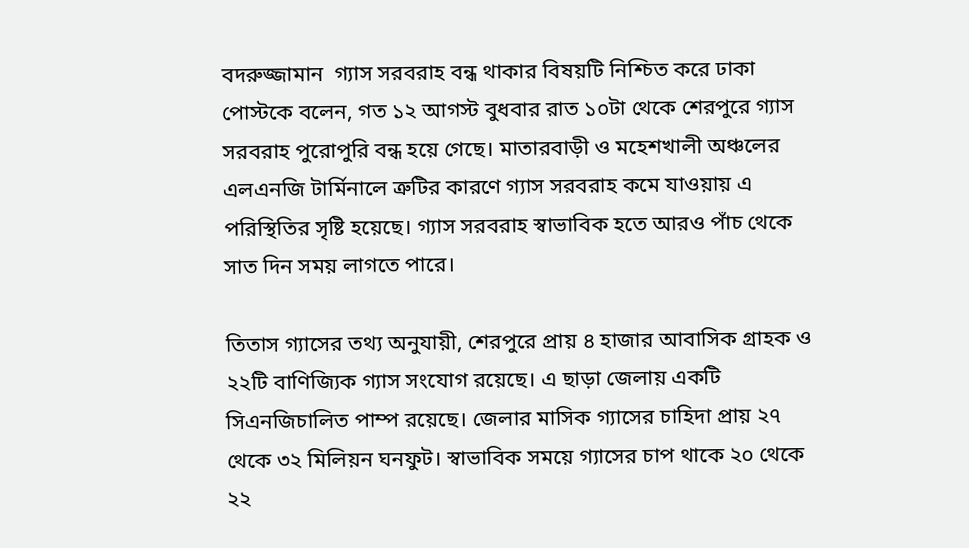বদরুজ্জামান  গ্যাস সরবরাহ বন্ধ থাকার বিষয়টি নিশ্চিত করে ঢাকা পোস্টকে বলেন, গত ১২ আগস্ট বুধবার রাত ১০টা থেকে শেরপুরে গ্যাস সরবরাহ পুরোপুরি বন্ধ হয়ে গেছে। মাতারবাড়ী ও মহেশখালী অঞ্চলের এলএনজি টার্মিনালে ত্রুটির কারণে গ্যাস সরবরাহ কমে যাওয়ায় এ পরিস্থিতির সৃষ্টি হয়েছে। গ্যাস সরবরাহ স্বাভাবিক হতে আরও পাঁচ থেকে সাত দিন সময় লাগতে পারে।

তিতাস গ্যাসের তথ্য অনুযায়ী, শেরপুরে প্রায় ৪ হাজার আবাসিক গ্রাহক ও ২২টি বাণিজ্যিক গ্যাস সংযোগ রয়েছে। এ ছাড়া জেলায় একটি সিএনজিচালিত পাম্প রয়েছে। জেলার মাসিক গ্যাসের চাহিদা প্রায় ২৭ থেকে ৩২ মিলিয়ন ঘনফুট। স্বাভাবিক সময়ে গ্যাসের চাপ থাকে ২০ থেকে ২২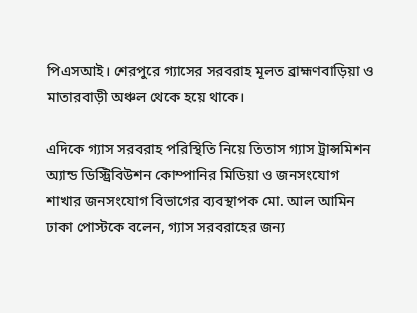পিএসআই। শেরপুরে গ্যাসের সরবরাহ মূলত ব্রাহ্মণবাড়িয়া ও মাতারবাড়ী অঞ্চল থেকে হয়ে থাকে।

এদিকে গ্যাস সরবরাহ পরিস্থিতি নিয়ে তিতাস গ্যাস ট্রান্সমিশন অ্যান্ড ডিস্ট্রিবিউশন কোম্পানির মিডিয়া ও জনসংযোগ শাখার জনসংযোগ বিভাগের ব্যবস্থাপক মো. আল আমিন ঢাকা পোস্টকে বলেন, গ্যাস সরবরাহের জন্য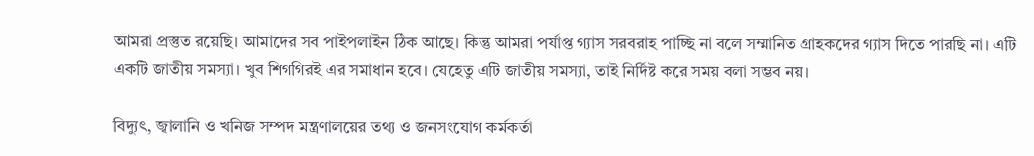আমরা প্রস্তুত রয়েছি। আমাদের সব পাইপলাইন ঠিক আছে। কিন্তু আমরা পর্যাপ্ত গ্যাস সরবরাহ পাচ্ছি না বলে সম্মানিত গ্রাহকদের গ্যাস দিতে পারছি না। এটি একটি জাতীয় সমস্যা। খুব শিগগিরই এর সমাধান হবে। যেহেতু এটি জাতীয় সমস্যা, তাই নির্দিষ্ট করে সময় বলা সম্ভব নয়।

বিদ্যুৎ, জ্বালানি ও খনিজ সম্পদ মন্ত্রণালয়ের তথ্য ও জনসংযোগ কর্মকর্তা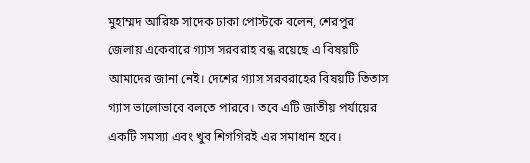মুহাম্মদ আরিফ সাদেক ঢাকা পোস্টকে বলেন, শেরপুর জেলায় একেবারে গ্যাস সরবরাহ বন্ধ রয়েছে এ বিষয়টি আমাদের জানা নেই। দেশের গ্যাস সরবরাহের বিষয়টি তিতাস গ্যাস ভালোভাবে বলতে পারবে। তবে এটি জাতীয় পর্যায়ের একটি সমস্যা এবং খুব শিগগিরই এর সমাধান হবে।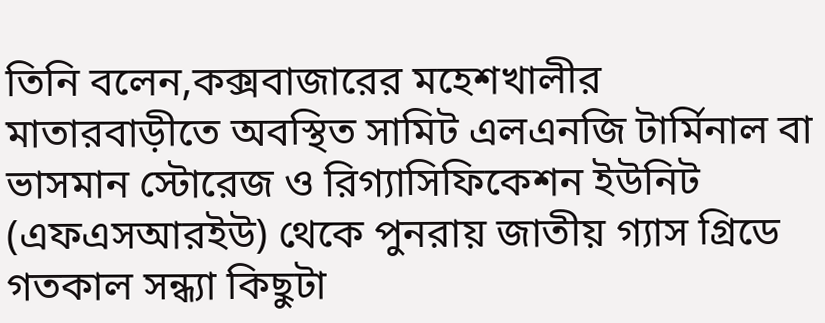তিনি বলেন,কক্সবাজারের মহেশখালীর মাতারবাড়ীতে অবস্থিত সামিট এলএনজি টার্মিনাল বা ভাসমান স্টোরেজ ও রিগ্যাসিফিকেশন ইউনিট (এফএসআরইউ) থেকে পুনরায় জাতীয় গ্যাস গ্রিডে গতকাল সন্ধ্যা কিছুটা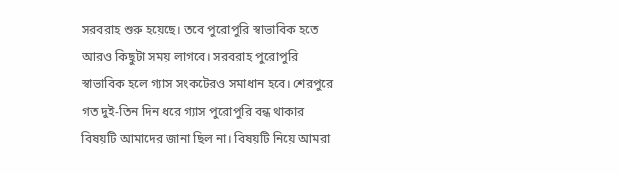সরবরাহ শুরু হয়েছে। তবে পুরোপুরি স্বাভাবিক হতে আরও কিছুটা সময় লাগবে। সরবরাহ পুরোপুরি স্বাভাবিক হলে গ্যাস সংকটেরও সমাধান হবে। শেরপুরে গত দুই-তিন দিন ধরে গ্যাস পুরোপুরি বন্ধ থাকার বিষয়টি আমাদের জানা ছিল না। বিষয়টি নিয়ে আমরা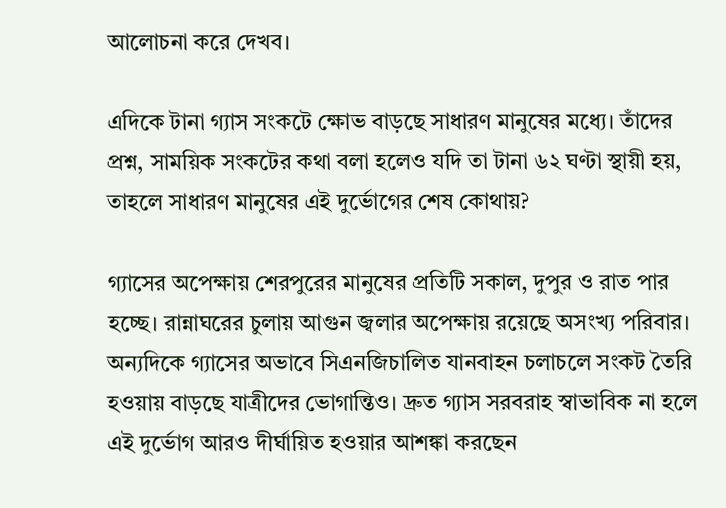আলোচনা করে দেখব।

এদিকে টানা গ্যাস সংকটে ক্ষোভ বাড়ছে সাধারণ মানুষের মধ্যে। তাঁদের প্রশ্ন, সাময়িক সংকটের কথা বলা হলেও যদি তা টানা ৬২ ঘণ্টা স্থায়ী হয়, তাহলে সাধারণ মানুষের এই দুর্ভোগের শেষ কোথায়?

গ্যাসের অপেক্ষায় শেরপুরের মানুষের প্রতিটি সকাল, দুপুর ও রাত পার হচ্ছে। রান্নাঘরের চুলায় আগুন জ্বলার অপেক্ষায় রয়েছে অসংখ্য পরিবার। অন্যদিকে গ্যাসের অভাবে সিএনজিচালিত যানবাহন চলাচলে সংকট তৈরি হওয়ায় বাড়ছে যাত্রীদের ভোগান্তিও। দ্রুত গ্যাস সরবরাহ স্বাভাবিক না হলে এই দুর্ভোগ আরও দীর্ঘায়িত হওয়ার আশঙ্কা করছেন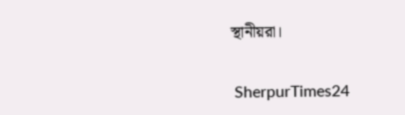স্থানীয়রা।


 SherpurTimes24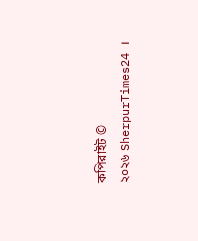কপিরাইট © ২০২৬ ‍SherpurTimes24 ।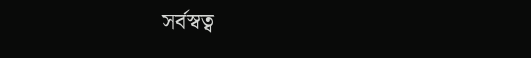সর্বস্বত্ব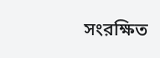সংরক্ষিত